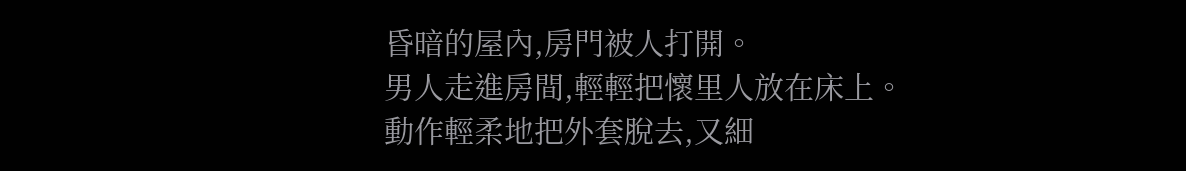昏暗的屋內,房門被人打開。
男人走進房間,輕輕把懷里人放在床上。
動作輕柔地把外套脫去,又細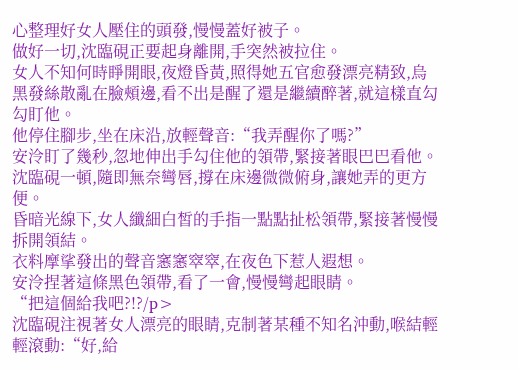心整理好女人壓住的頭發,慢慢蓋好被子。
做好一切,沈臨硯正要起身離開,手突然被拉住。
女人不知何時睜開眼,夜燈昏黃,照得她五官愈發漂亮精致,烏黑發絲散亂在臉頰邊,看不出是醒了還是繼續醉著,就這樣直勾勾盯他。
他停住腳步,坐在床沿,放輕聲音:“我弄醒你了嗎?”
安泠盯了幾秒,忽地伸出手勾住他的領帶,緊接著眼巴巴看他。
沈臨硯一頓,隨即無奈彎唇,撐在床邊微微俯身,讓她弄的更方便。
昏暗光線下,女人纖細白皙的手指一點點扯松領帶,緊接著慢慢拆開領結。
衣料摩挲發出的聲音窸窸窣窣,在夜色下惹人遐想。
安泠捏著這條黑色領帶,看了一會,慢慢彎起眼睛。
“把這個給我吧?!?/p>
沈臨硯注視著女人漂亮的眼睛,克制著某種不知名沖動,喉結輕輕滾動:“好,給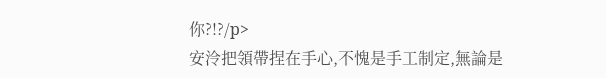你?!?/p>
安泠把領帶捏在手心,不愧是手工制定,無論是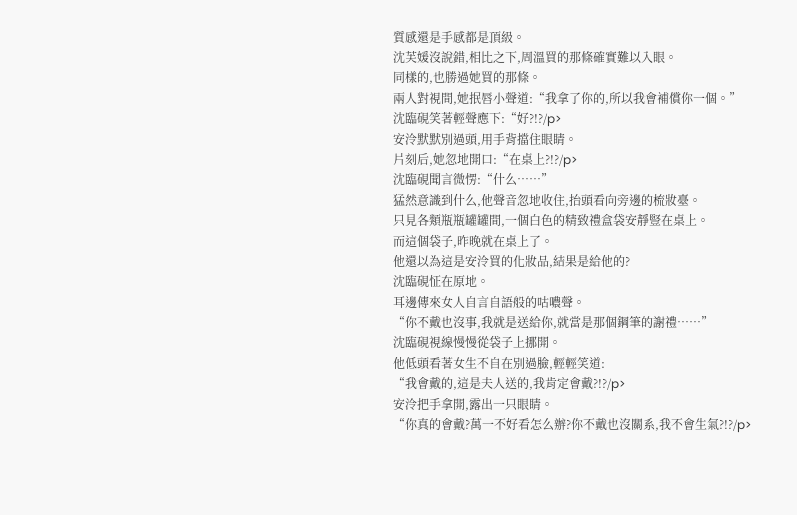質感還是手感都是頂級。
沈芙媛沒說錯,相比之下,周溫買的那條確實難以入眼。
同樣的,也勝過她買的那條。
兩人對視間,她抿唇小聲道:“我拿了你的,所以我會補償你一個。”
沈臨硯笑著輕聲應下:“好?!?/p>
安泠默默別過頭,用手背擋住眼睛。
片刻后,她忽地開口:“在桌上?!?/p>
沈臨硯聞言微愣:“什么……”
猛然意識到什么,他聲音忽地收住,抬頭看向旁邊的梳妝臺。
只見各類瓶瓶罐罐間,一個白色的精致禮盒袋安靜豎在桌上。
而這個袋子,昨晚就在桌上了。
他還以為這是安泠買的化妝品,結果是給他的?
沈臨硯怔在原地。
耳邊傳來女人自言自語般的咕噥聲。
“你不戴也沒事,我就是送給你,就當是那個鋼筆的謝禮……”
沈臨硯視線慢慢從袋子上挪開。
他低頭看著女生不自在別過臉,輕輕笑道:
“我會戴的,這是夫人送的,我肯定會戴?!?/p>
安泠把手拿開,露出一只眼睛。
“你真的會戴?萬一不好看怎么辦?你不戴也沒關系,我不會生氣?!?/p>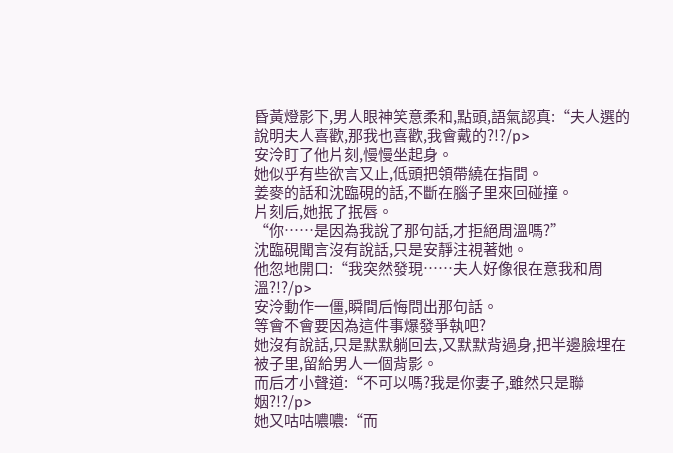昏黃燈影下,男人眼神笑意柔和,點頭,語氣認真:“夫人選的說明夫人喜歡,那我也喜歡,我會戴的?!?/p>
安泠盯了他片刻,慢慢坐起身。
她似乎有些欲言又止,低頭把領帶繞在指間。
姜麥的話和沈臨硯的話,不斷在腦子里來回碰撞。
片刻后,她抿了抿唇。
“你……是因為我說了那句話,才拒絕周溫嗎?”
沈臨硯聞言沒有說話,只是安靜注視著她。
他忽地開口:“我突然發現……夫人好像很在意我和周溫?!?/p>
安泠動作一僵,瞬間后悔問出那句話。
等會不會要因為這件事爆發爭執吧?
她沒有說話,只是默默躺回去,又默默背過身,把半邊臉埋在被子里,留給男人一個背影。
而后才小聲道:“不可以嗎?我是你妻子,雖然只是聯姻?!?/p>
她又咕咕噥噥:“而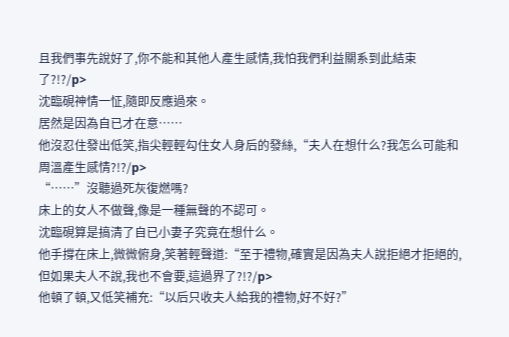且我們事先說好了,你不能和其他人產生感情,我怕我們利益關系到此結束了?!?/p>
沈臨硯神情一怔,隨即反應過來。
居然是因為自已才在意……
他沒忍住發出低笑,指尖輕輕勾住女人身后的發絲,“夫人在想什么?我怎么可能和周溫產生感情?!?/p>
“……”沒聽過死灰復燃嗎?
床上的女人不做聲,像是一種無聲的不認可。
沈臨硯算是搞清了自已小妻子究竟在想什么。
他手撐在床上,微微俯身,笑著輕聲道:“至于禮物,確實是因為夫人說拒絕才拒絕的,但如果夫人不說,我也不會要,這過界了?!?/p>
他頓了頓,又低笑補充:“以后只收夫人給我的禮物,好不好?”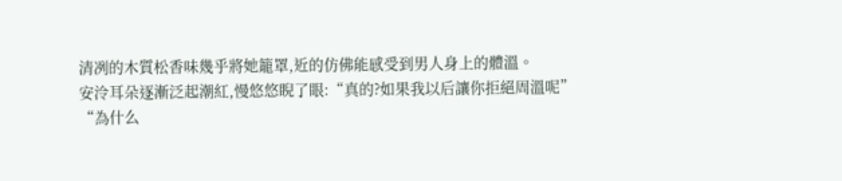清冽的木質松香味幾乎將她籠罩,近的仿佛能感受到男人身上的體溫。
安泠耳朵逐漸泛起潮紅,慢悠悠睨了眼:“真的?如果我以后讓你拒絕周溫呢”
“為什么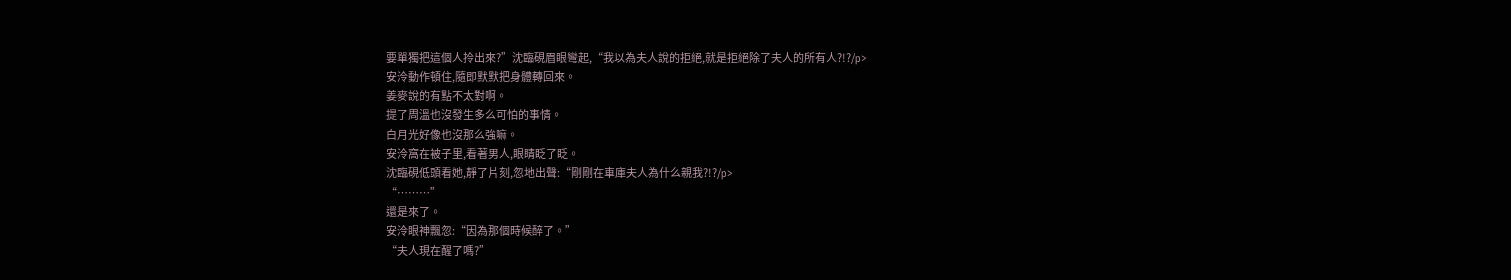要單獨把這個人拎出來?”沈臨硯眉眼彎起,“我以為夫人說的拒絕,就是拒絕除了夫人的所有人?!?/p>
安泠動作頓住,隨即默默把身體轉回來。
姜麥說的有點不太對啊。
提了周溫也沒發生多么可怕的事情。
白月光好像也沒那么強嘛。
安泠窩在被子里,看著男人,眼睛眨了眨。
沈臨硯低頭看她,靜了片刻,忽地出聲:“剛剛在車庫夫人為什么親我?!?/p>
“………”
還是來了。
安泠眼神飄忽:“因為那個時候醉了。”
“夫人現在醒了嗎?”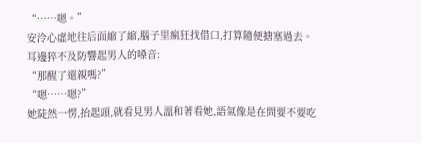“……嗯。”
安泠心虛地往后面縮了縮,腦子里瘋狂找借口,打算隨便搪塞過去。
耳邊猝不及防響起男人的嗓音:
“那醒了還親嗎?”
“嗯……嗯?”
她陡然一愣,抬起頭,就看見男人溫和著看她,語氣像是在問要不要吃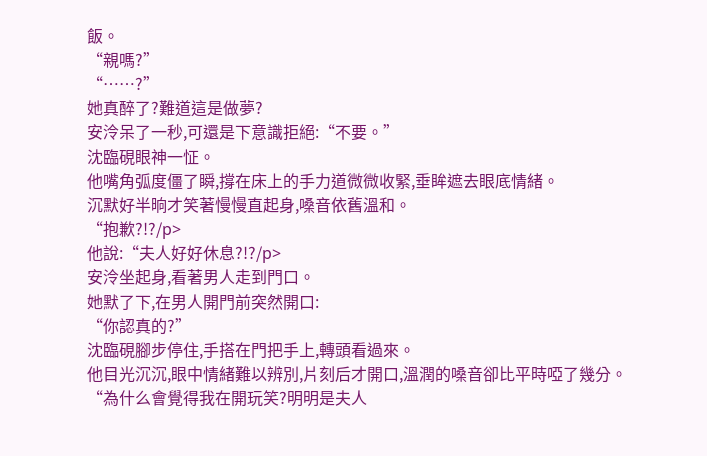飯。
“親嗎?”
“……?”
她真醉了?難道這是做夢?
安泠呆了一秒,可還是下意識拒絕:“不要。”
沈臨硯眼神一怔。
他嘴角弧度僵了瞬,撐在床上的手力道微微收緊,垂眸遮去眼底情緒。
沉默好半晌才笑著慢慢直起身,嗓音依舊溫和。
“抱歉?!?/p>
他說:“夫人好好休息?!?/p>
安泠坐起身,看著男人走到門口。
她默了下,在男人開門前突然開口:
“你認真的?”
沈臨硯腳步停住,手搭在門把手上,轉頭看過來。
他目光沉沉,眼中情緒難以辨別,片刻后才開口,溫潤的嗓音卻比平時啞了幾分。
“為什么會覺得我在開玩笑?明明是夫人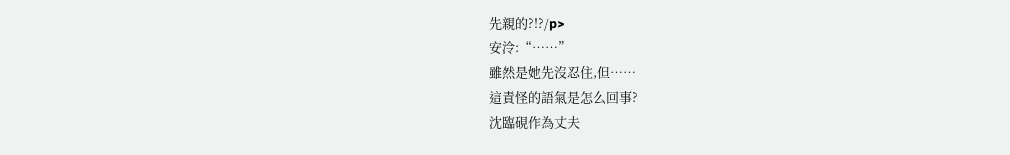先親的?!?/p>
安泠:“……”
雖然是她先沒忍住,但……
這責怪的語氣是怎么回事?
沈臨硯作為丈夫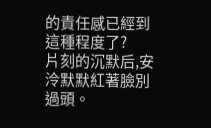的責任感已經到這種程度了?
片刻的沉默后,安泠默默紅著臉別過頭。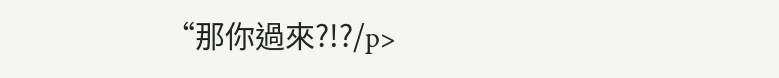“那你過來?!?/p>